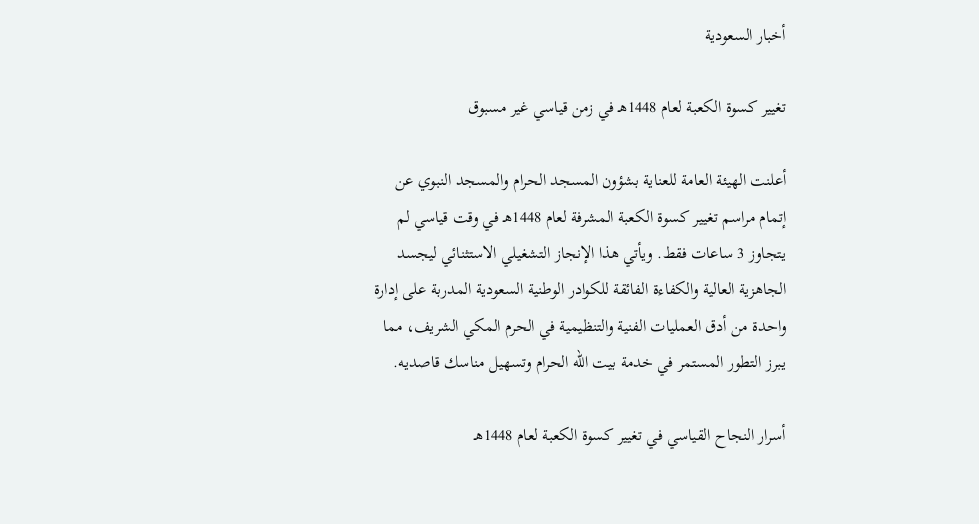أخبار السعودية

تغيير كسوة الكعبة لعام 1448هـ في زمن قياسي غير مسبوق

أعلنت الهيئة العامة للعناية بشؤون المسجد الحرام والمسجد النبوي عن إتمام مراسم تغيير كسوة الكعبة المشرفة لعام 1448هـ في وقت قياسي لم يتجاوز 3 ساعات فقط. ويأتي هذا الإنجاز التشغيلي الاستثنائي ليجسد الجاهزية العالية والكفاءة الفائقة للكوادر الوطنية السعودية المدربة على إدارة واحدة من أدق العمليات الفنية والتنظيمية في الحرم المكي الشريف، مما يبرز التطور المستمر في خدمة بيت الله الحرام وتسهيل مناسك قاصديه.

أسرار النجاح القياسي في تغيير كسوة الكعبة لعام 1448هـ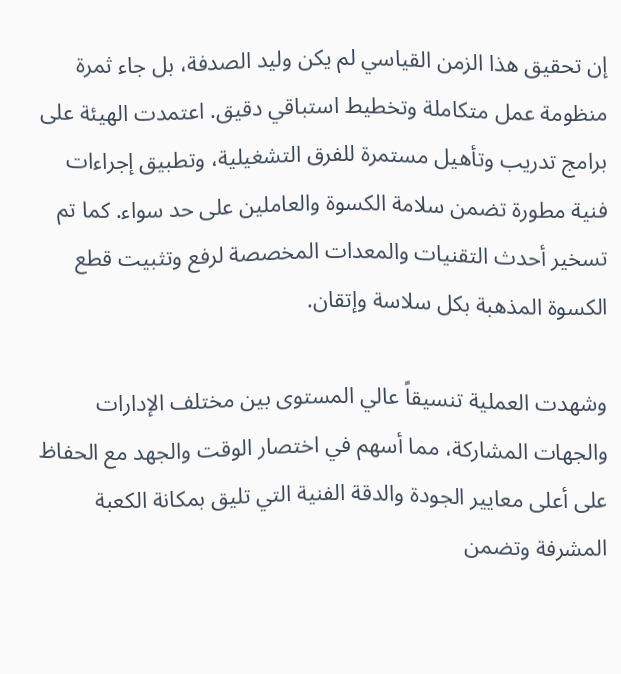إن تحقيق هذا الزمن القياسي لم يكن وليد الصدفة، بل جاء ثمرة منظومة عمل متكاملة وتخطيط استباقي دقيق. اعتمدت الهيئة على برامج تدريب وتأهيل مستمرة للفرق التشغيلية، وتطبيق إجراءات فنية مطورة تضمن سلامة الكسوة والعاملين على حد سواء. كما تم تسخير أحدث التقنيات والمعدات المخصصة لرفع وتثبيت قطع الكسوة المذهبة بكل سلاسة وإتقان.

وشهدت العملية تنسيقاً عالي المستوى بين مختلف الإدارات والجهات المشاركة، مما أسهم في اختصار الوقت والجهد مع الحفاظ على أعلى معايير الجودة والدقة الفنية التي تليق بمكانة الكعبة المشرفة وتضمن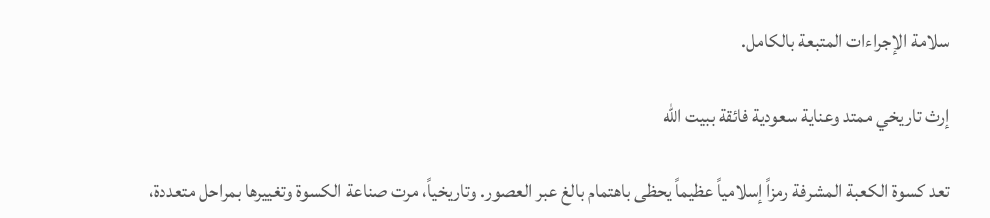سلامة الإجراءات المتبعة بالكامل.

إرث تاريخي ممتد وعناية سعودية فائقة ببيت الله

تعد كسوة الكعبة المشرفة رمزاً إسلامياً عظيماً يحظى باهتمام بالغ عبر العصور. وتاريخياً، مرت صناعة الكسوة وتغييرها بمراحل متعددة،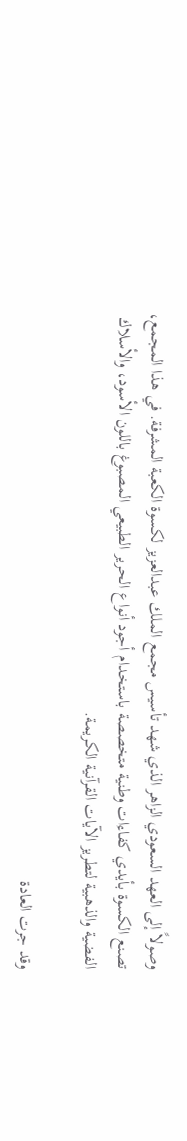وصولاً إلى العهد السعودي الزاهر الذي شهد تأسيس مجمع الملك عبدالعزيز لكسوة الكعبة المشرفة. في هذا المجمع، تصنع الكسوة بأيدي كفاءات وطنية متخصصة باستخدام أجود أنواع الحرير الطبيعي المصبوغ باللون الأسود، والأسلاك الفضية والذهبية لتطريز الآيات القرآنية الكريمة.

وقد جرت العادة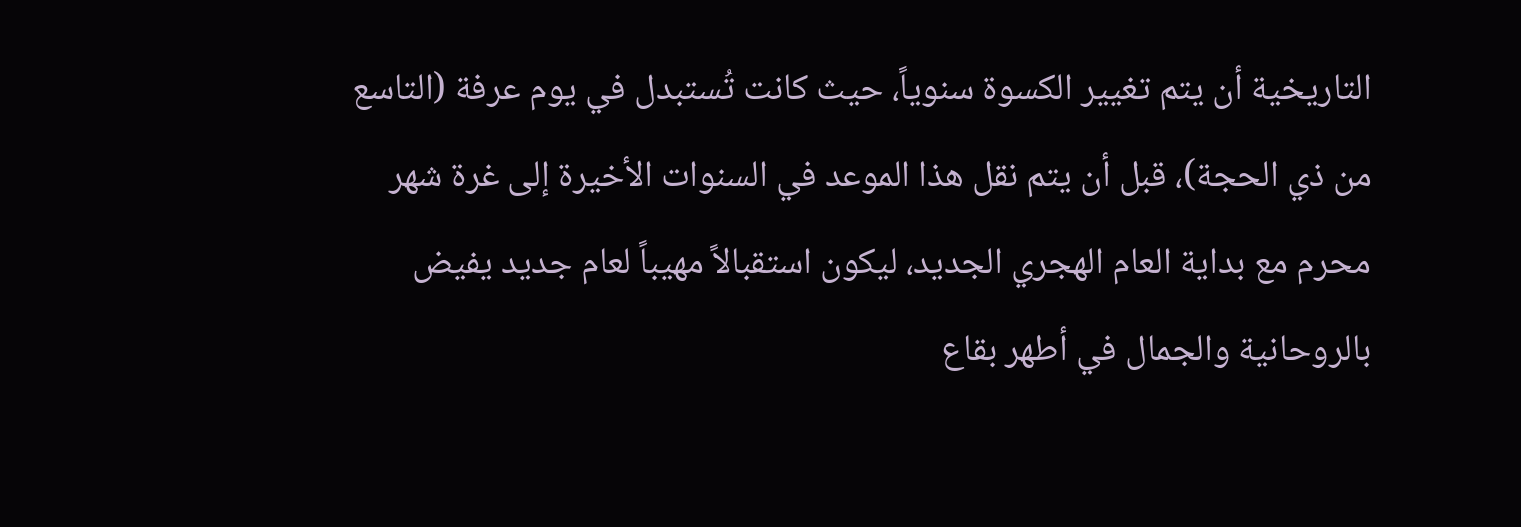التاريخية أن يتم تغيير الكسوة سنوياً، حيث كانت تُستبدل في يوم عرفة (التاسع من ذي الحجة)، قبل أن يتم نقل هذا الموعد في السنوات الأخيرة إلى غرة شهر محرم مع بداية العام الهجري الجديد، ليكون استقبالاً مهيباً لعام جديد يفيض بالروحانية والجمال في أطهر بقاع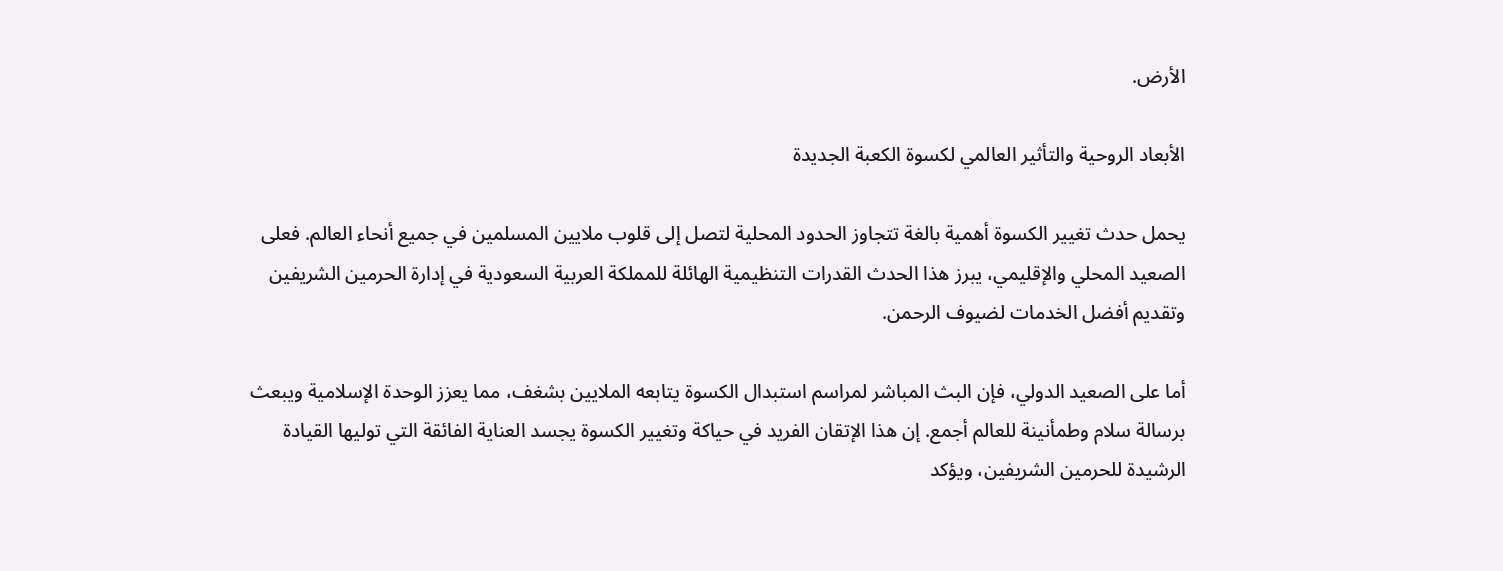الأرض.

الأبعاد الروحية والتأثير العالمي لكسوة الكعبة الجديدة

يحمل حدث تغيير الكسوة أهمية بالغة تتجاوز الحدود المحلية لتصل إلى قلوب ملايين المسلمين في جميع أنحاء العالم. فعلى الصعيد المحلي والإقليمي، يبرز هذا الحدث القدرات التنظيمية الهائلة للمملكة العربية السعودية في إدارة الحرمين الشريفين وتقديم أفضل الخدمات لضيوف الرحمن.

أما على الصعيد الدولي، فإن البث المباشر لمراسم استبدال الكسوة يتابعه الملايين بشغف، مما يعزز الوحدة الإسلامية ويبعث برسالة سلام وطمأنينة للعالم أجمع. إن هذا الإتقان الفريد في حياكة وتغيير الكسوة يجسد العناية الفائقة التي توليها القيادة الرشيدة للحرمين الشريفين، ويؤكد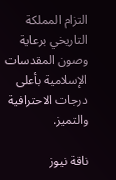التزام المملكة التاريخي برعاية وصون المقدسات الإسلامية بأعلى درجات الاحترافية والتميز.

ناقة نيوز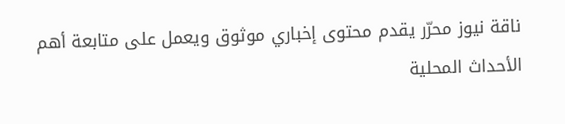ناقة نيوز محرّر يقدم محتوى إخباري موثوق ويعمل على متابعة أهم الأحداث المحلية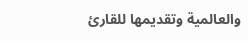والعالمية وتقديمها للقارئ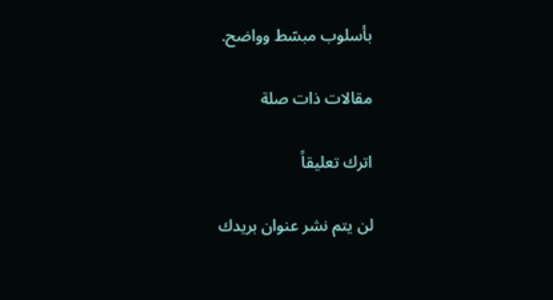بأسلوب مبسّط وواضح.

مقالات ذات صلة

اترك تعليقاً

لن يتم نشر عنوان بريدك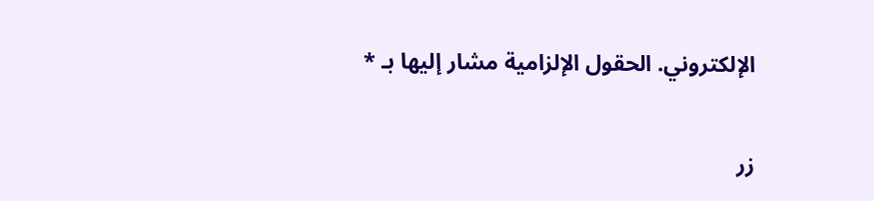الإلكتروني. الحقول الإلزامية مشار إليها بـ *

زر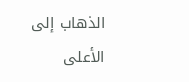الذهاب إلى الأعلى